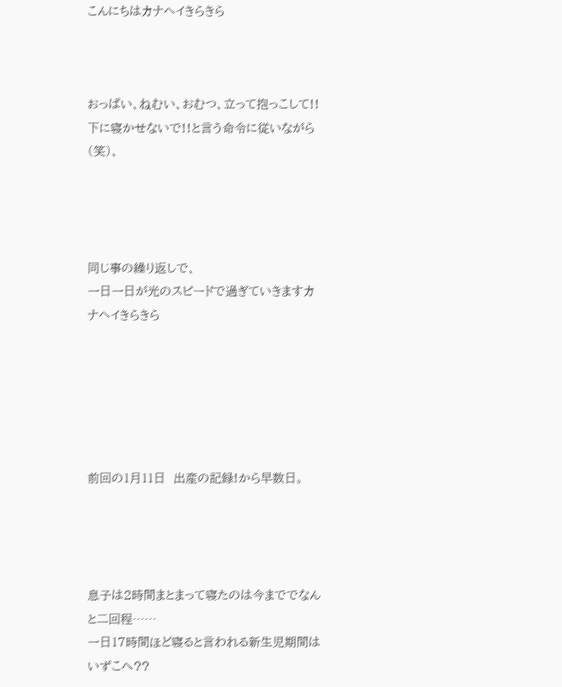こんにちはカナヘイきらきら



おっぱい、ねむい、おむつ、立って抱っこして!!下に寝かせないで!!と言う命令に従いながら(笑)、




同じ事の繰り返しで、
一日一日が光のスピードで過ぎていきますカナヘイきらきら






前回の1月11日  出産の記録!から早数日。




息子は2時間まとまって寝たのは今まででなんと二回程……
一日17時間ほど寝ると言われる新生児期間はいずこへ??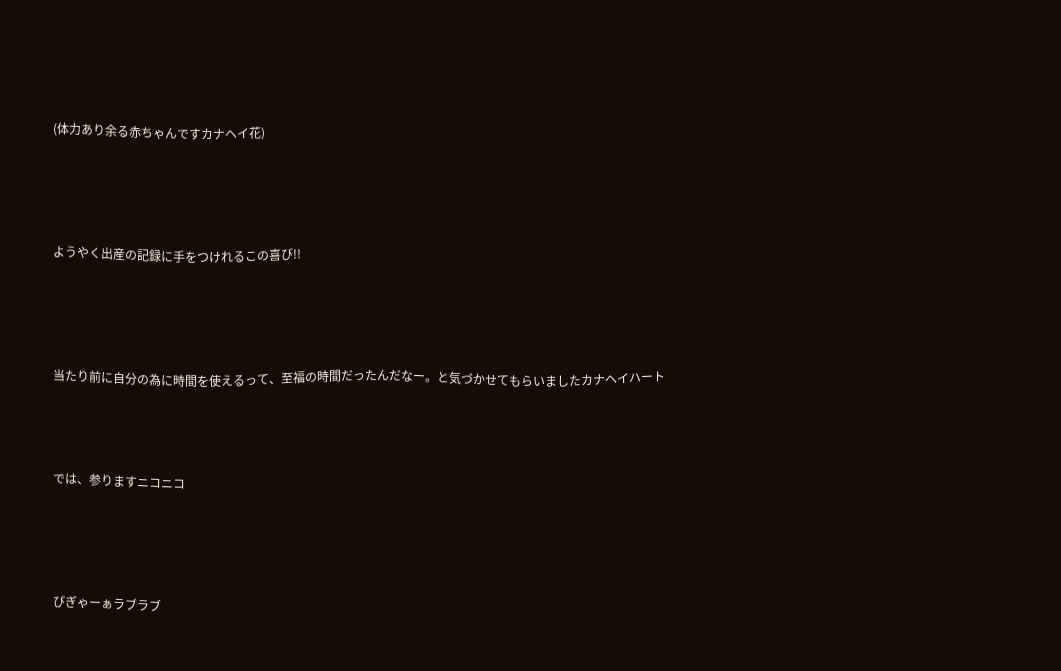(体力あり余る赤ちゃんですカナヘイ花)





ようやく出産の記録に手をつけれるこの喜び!!





当たり前に自分の為に時間を使えるって、至福の時間だったんだなー。と気づかせてもらいましたカナヘイハート




では、参りますニコニコ





ぴぎゃーぁラブラブ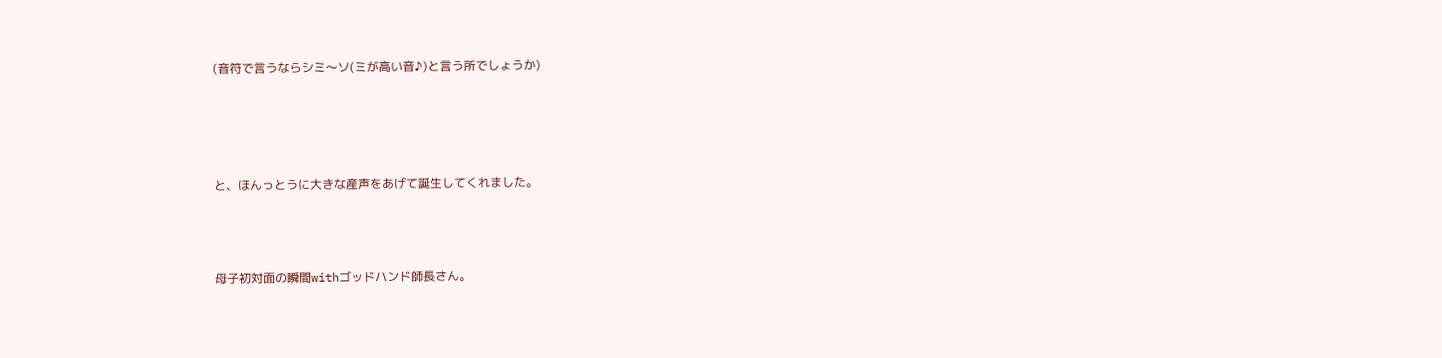(音符で言うならシミ〜ソ(ミが高い音♪)と言う所でしょうか)




と、ほんっとうに大きな産声をあげて誕生してくれました。



母子初対面の瞬間withゴッドハンド師長さん。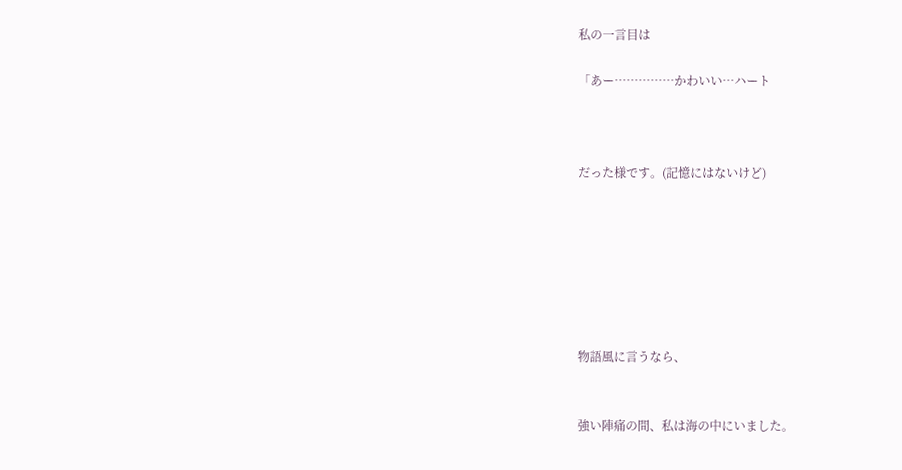私の一言目は

「あー……………かわいい…ハート



だった様です。(記憶にはないけど)







物語風に言うなら、


強い陣痛の間、私は海の中にいました。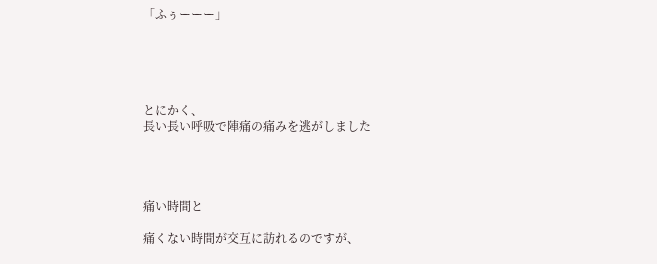「ふぅーーー」





とにかく、
長い長い呼吸で陣痛の痛みを逃がしました




痛い時間と

痛くない時間が交互に訪れるのですが、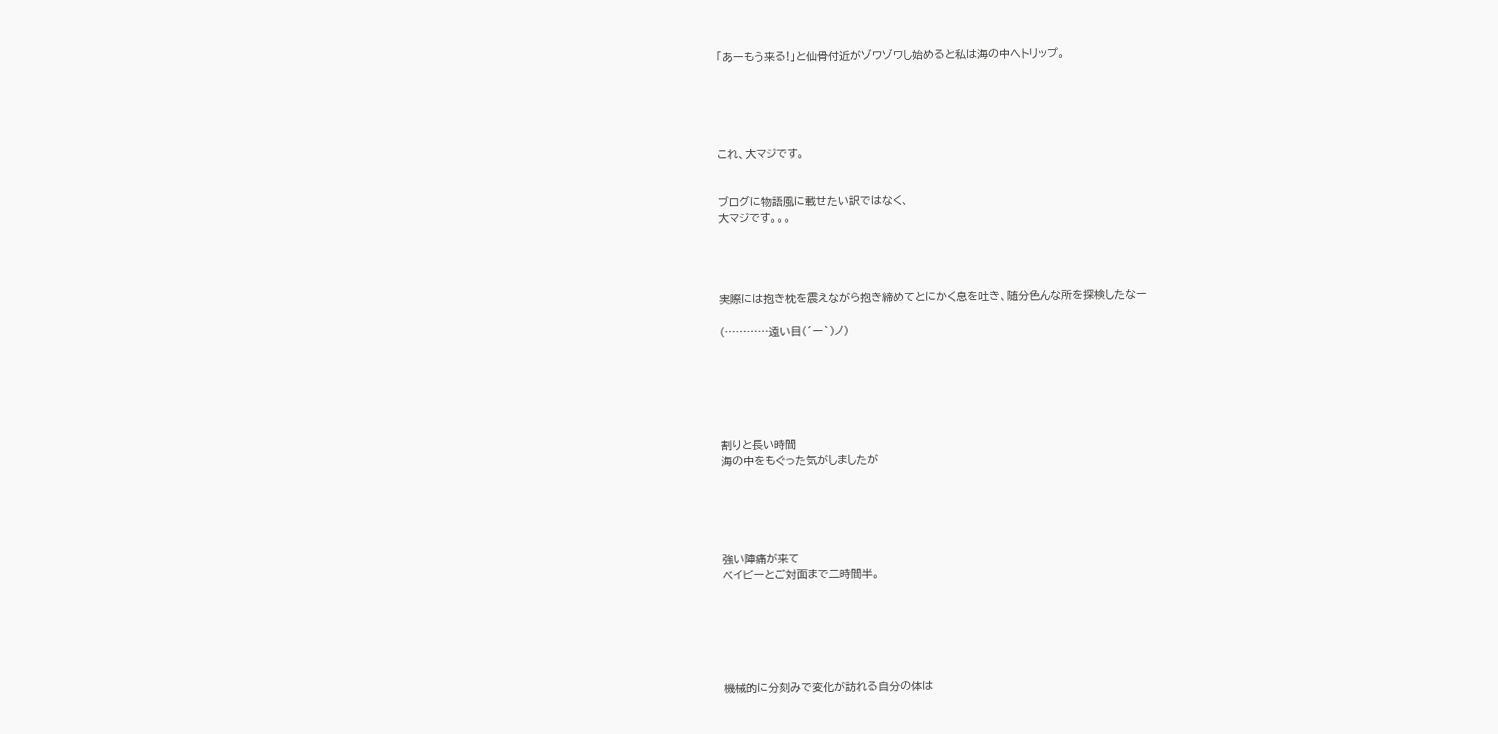「あーもう来る!」と仙骨付近がゾワゾワし始めると私は海の中へトリップ。





これ、大マジです。


ブログに物語風に載せたい訳ではなく、
大マジです。。。




実際には抱き枕を震えながら抱き締めてとにかく息を吐き、随分色んな所を探検したなー

(…………遠い目(´ー`)ノ)






割りと長い時間
海の中をもぐった気がしましたが





強い陣痛が来て
ベイビーとご対面まで二時間半。






機械的に分刻みで変化が訪れる自分の体は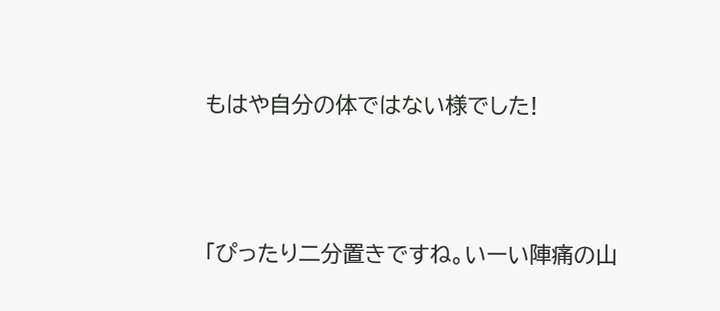もはや自分の体ではない様でした!



「ぴったり二分置きですね。いーい陣痛の山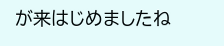が来はじめましたね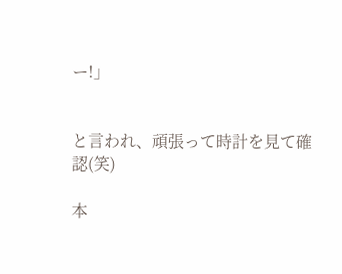ー!」


と言われ、頑張って時計を見て確認(笑)

本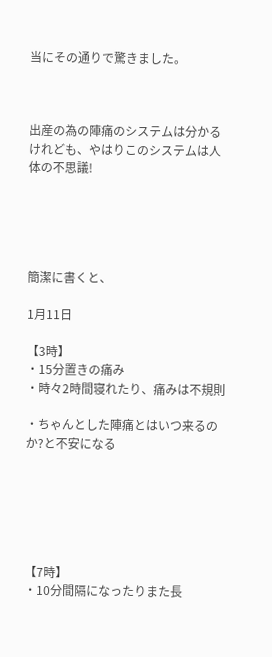当にその通りで驚きました。



出産の為の陣痛のシステムは分かるけれども、やはりこのシステムは人体の不思議!





簡潔に書くと、

1月11日

【3時】
・15分置きの痛み
・時々2時間寝れたり、痛みは不規則

・ちゃんとした陣痛とはいつ来るのか?と不安になる






【7時】
・10分間隔になったりまた長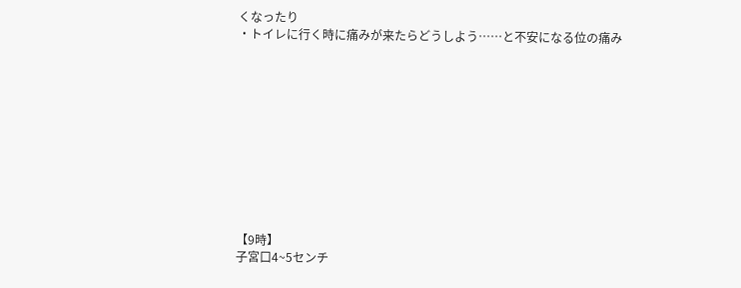くなったり
・トイレに行く時に痛みが来たらどうしよう……と不安になる位の痛み











【9時】
子宮口4~5センチ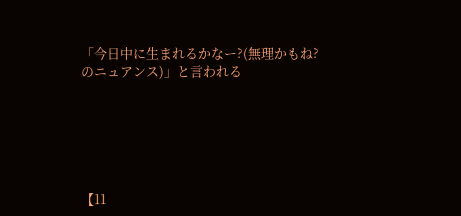「今日中に生まれるかなー?(無理かもね?のニュアンス)」と言われる






【11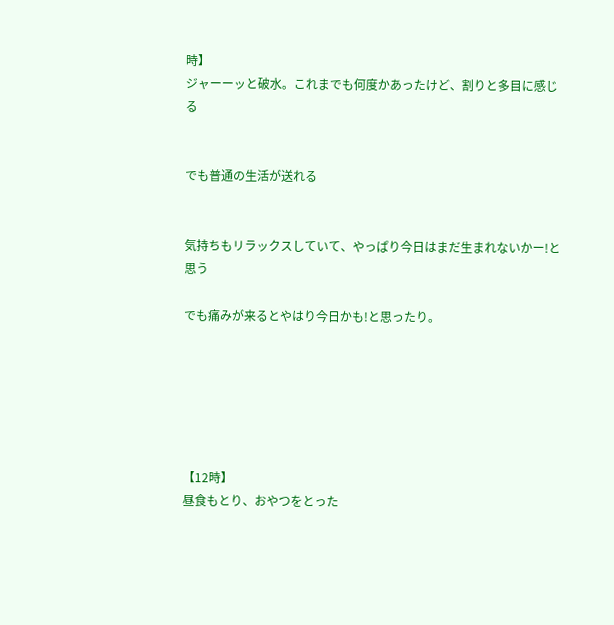時】
ジャーーッと破水。これまでも何度かあったけど、割りと多目に感じる


でも普通の生活が送れる


気持ちもリラックスしていて、やっぱり今日はまだ生まれないかー!と思う

でも痛みが来るとやはり今日かも!と思ったり。






【12時】
昼食もとり、おやつをとった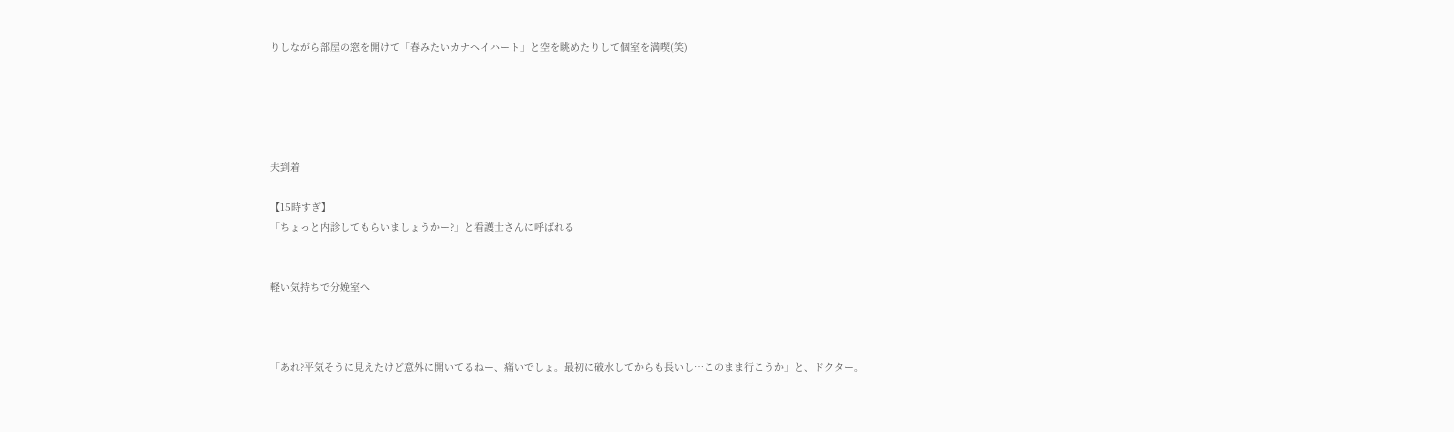りしながら部屋の窓を開けて「春みたいカナヘイハート」と空を眺めたりして個室を満喫(笑)





夫到着

【15時すぎ】
「ちょっと内診してもらいましょうかー?」と看護士さんに呼ばれる


軽い気持ちで分娩室へ



「あれ?平気そうに見えたけど意外に開いてるねー、痛いでしょ。最初に破水してからも長いし…このまま行こうか」と、ドクター。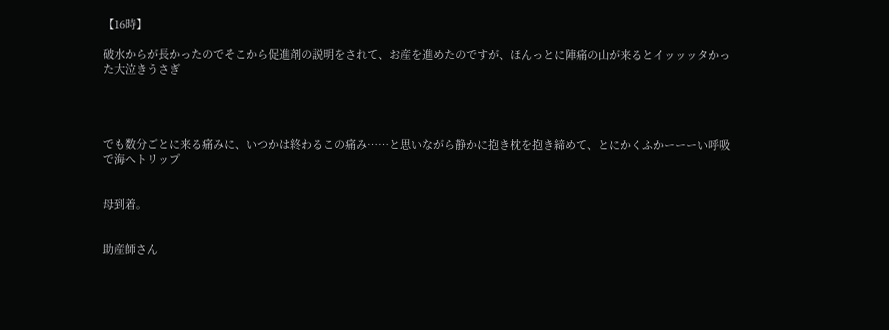【16時】

破水からが長かったのでそこから促進剤の説明をされて、お産を進めたのですが、ほんっとに陣痛の山が来るとイッッッタかった大泣きうさぎ




でも数分ごとに来る痛みに、いつかは終わるこの痛み……と思いながら静かに抱き枕を抱き締めて、とにかくふかーーーい呼吸で海へトリップ


母到着。


助産師さん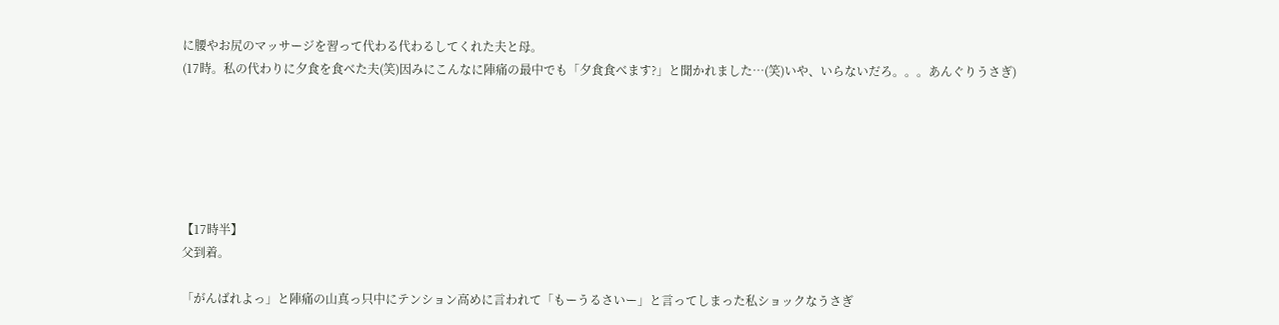に腰やお尻のマッサージを習って代わる代わるしてくれた夫と母。
(17時。私の代わりに夕食を食べた夫(笑)因みにこんなに陣痛の最中でも「夕食食べます?」と聞かれました…(笑)いや、いらないだろ。。。あんぐりうさぎ)






【17時半】
父到着。

「がんばれよっ」と陣痛の山真っ只中にテンション高めに言われて「もーうるさいー」と言ってしまった私ショックなうさぎ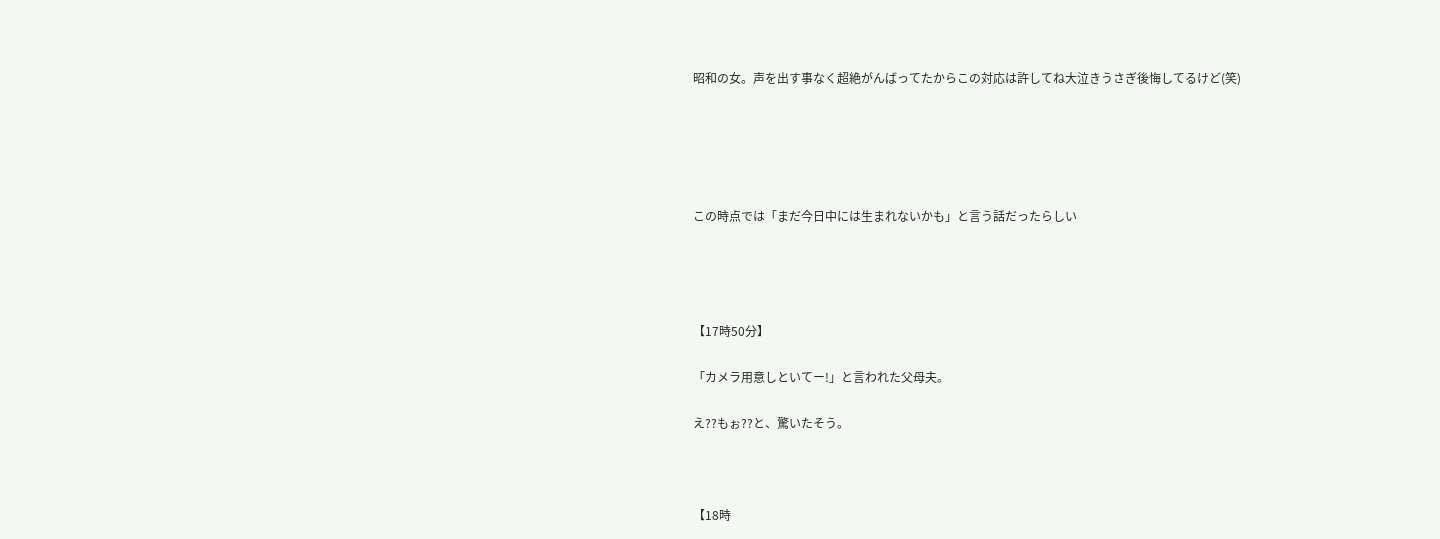昭和の女。声を出す事なく超絶がんばってたからこの対応は許してね大泣きうさぎ後悔してるけど(笑)





この時点では「まだ今日中には生まれないかも」と言う話だったらしい




【17時50分】

「カメラ用意しといてー!」と言われた父母夫。

え??もぉ??と、驚いたそう。



【18時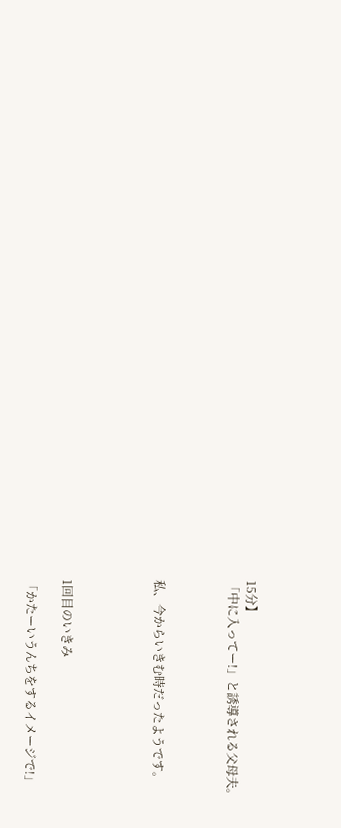15分】
「中に入ってー!」と誘導される父母夫。



私、今からいきむ時だったようです。




1回目のいきみ

「かたーいうんちをするイメージで!」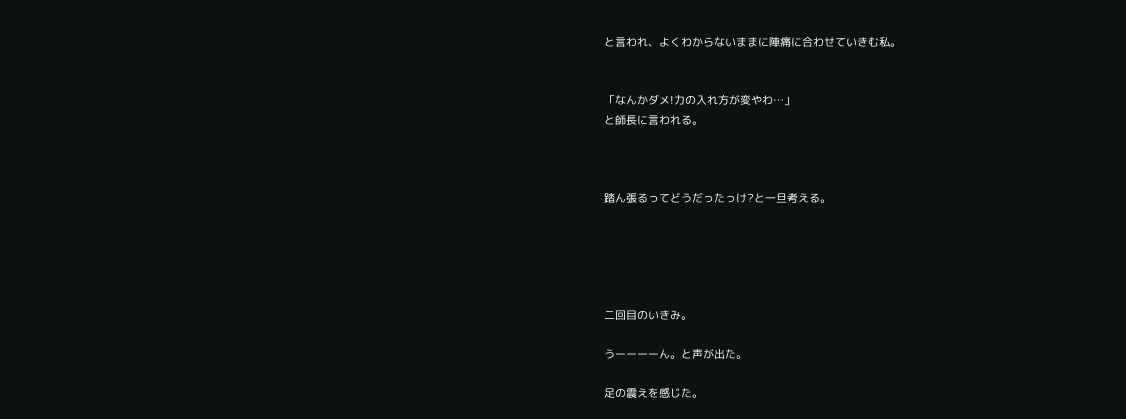と言われ、よくわからないままに陣痛に合わせていきむ私。


「なんかダメ!力の入れ方が変やわ…」
と師長に言われる。



踏ん張るってどうだったっけ?と一旦考える。





二回目のいきみ。

うーーーーん。と声が出た。

足の震えを感じた。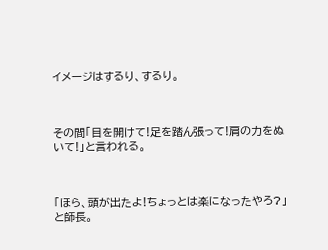イメージはするり、するり。



その間「目を開けて!足を踏ん張って!肩の力をぬいて!」と言われる。



「ほら、頭が出たよ!ちょっとは楽になったやろ?」と師長。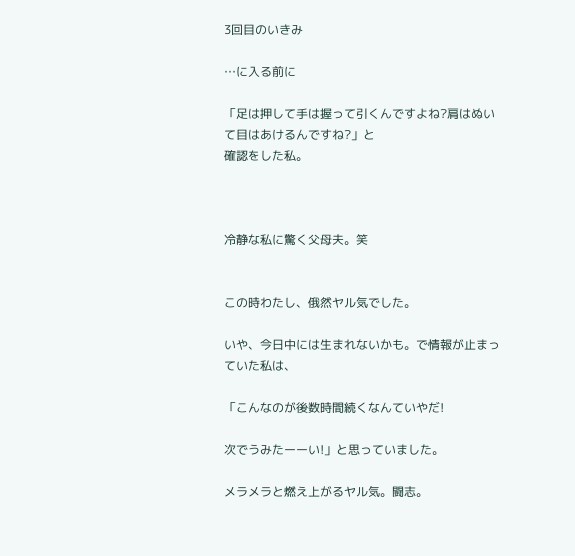3回目のいきみ

…に入る前に

「足は押して手は握って引くんですよね?肩はぬいて目はあけるんですね?」と
確認をした私。



冷静な私に驚く父母夫。笑


この時わたし、俄然ヤル気でした。

いや、今日中には生まれないかも。で情報が止まっていた私は、

「こんなのが後数時間続くなんていやだ!

次でうみたーーい!」と思っていました。

メラメラと燃え上がるヤル気。闘志。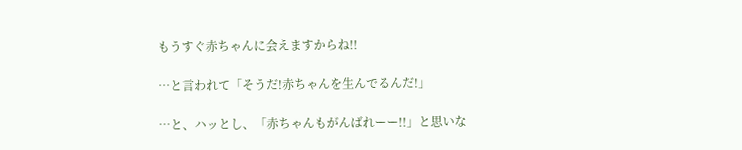もうすぐ赤ちゃんに会えますからね!!

…と言われて「そうだ!赤ちゃんを生んでるんだ!」

…と、ハッとし、「赤ちゃんもがんばれーー!!」と思いな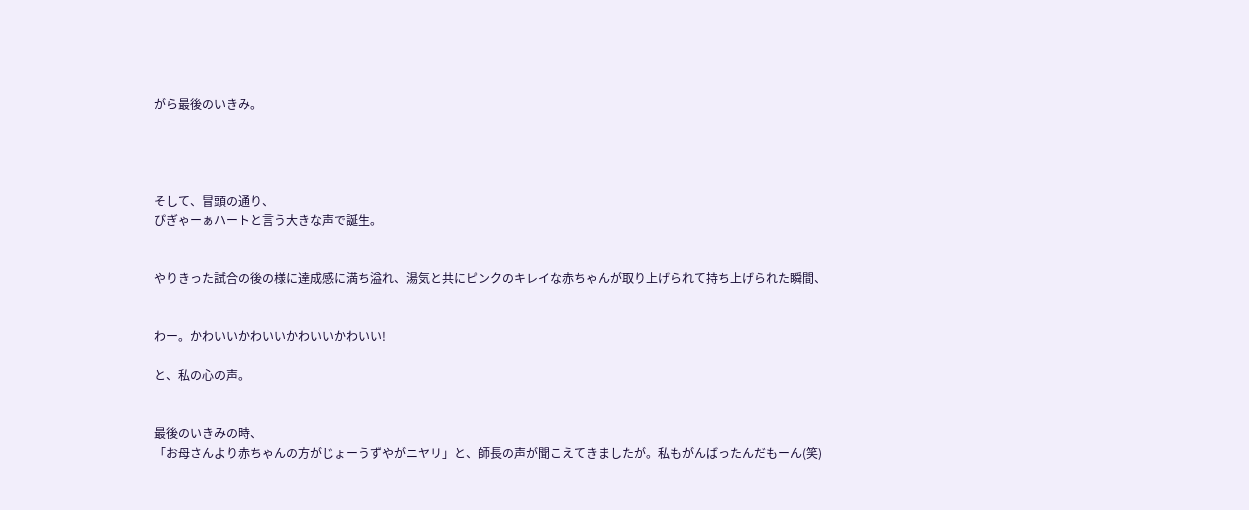がら最後のいきみ。




そして、冒頭の通り、
ぴぎゃーぁハートと言う大きな声で誕生。


やりきった試合の後の様に達成感に満ち溢れ、湯気と共にピンクのキレイな赤ちゃんが取り上げられて持ち上げられた瞬間、


わー。かわいいかわいいかわいいかわいい!

と、私の心の声。


最後のいきみの時、
「お母さんより赤ちゃんの方がじょーうずやがニヤリ」と、師長の声が聞こえてきましたが。私もがんばったんだもーん(笑)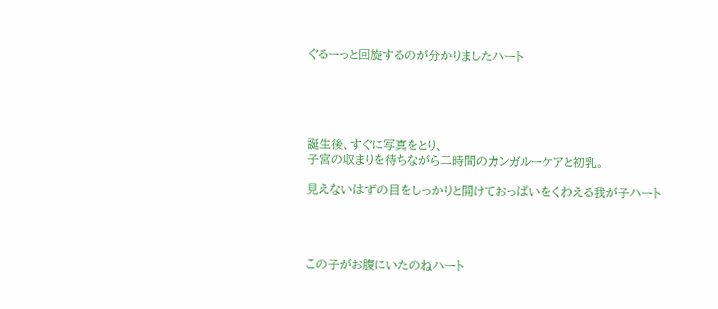ぐるーっと回旋するのが分かりましたハート





誕生後、すぐに写真をとり、
子宮の収まりを待ちながら二時間のカンガルーケアと初乳。

見えないはずの目をしっかりと開けておっぱいをくわえる我が子ハート




この子がお腹にいたのねハート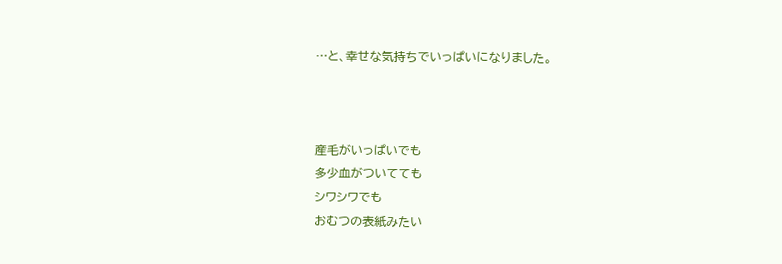…と、幸せな気持ちでいっぱいになりました。



産毛がいっぱいでも
多少血がついてても
シワシワでも
おむつの表紙みたい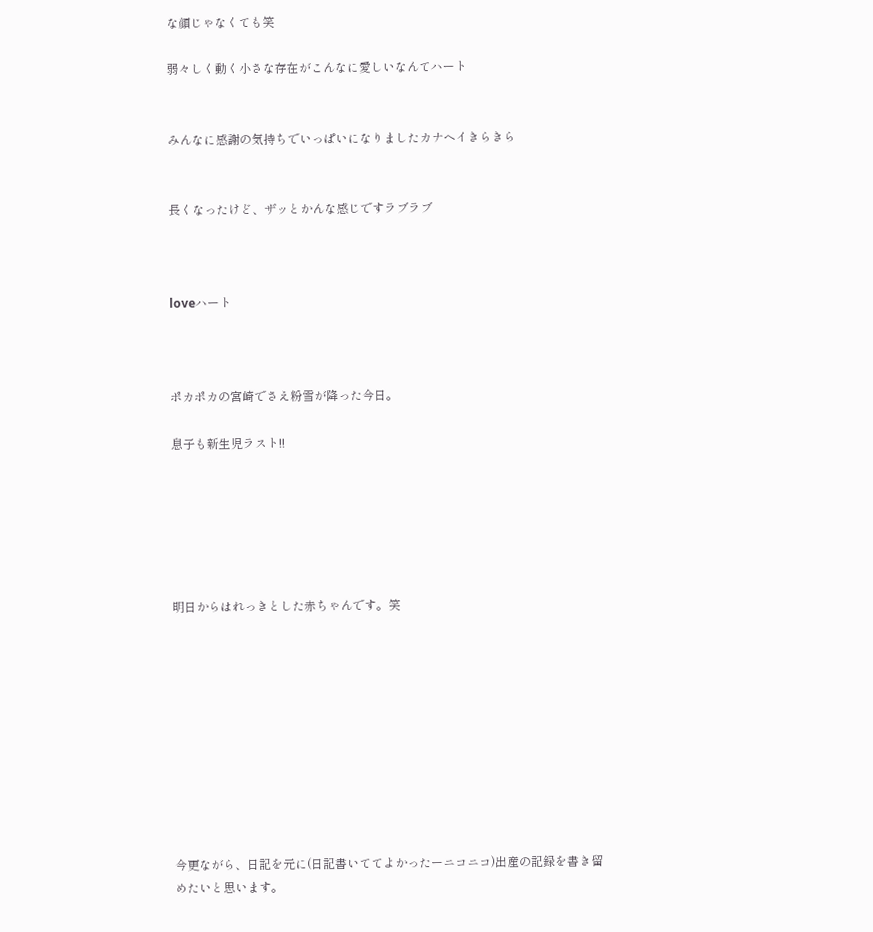な顔じゃなくても笑

弱々しく動く小さな存在がこんなに愛しいなんてハート


みんなに感謝の気持ちでいっぱいになりましたカナヘイきらきら


長くなったけど、ザッとかんな感じですラブラブ



loveハート



ポカポカの宮崎でさえ粉雪が降った今日。

息子も新生児ラスト!!






明日からはれっきとした赤ちゃんです。笑










今更ながら、日記を元に(日記書いててよかったーニコニコ)出産の記録を書き留めたいと思います。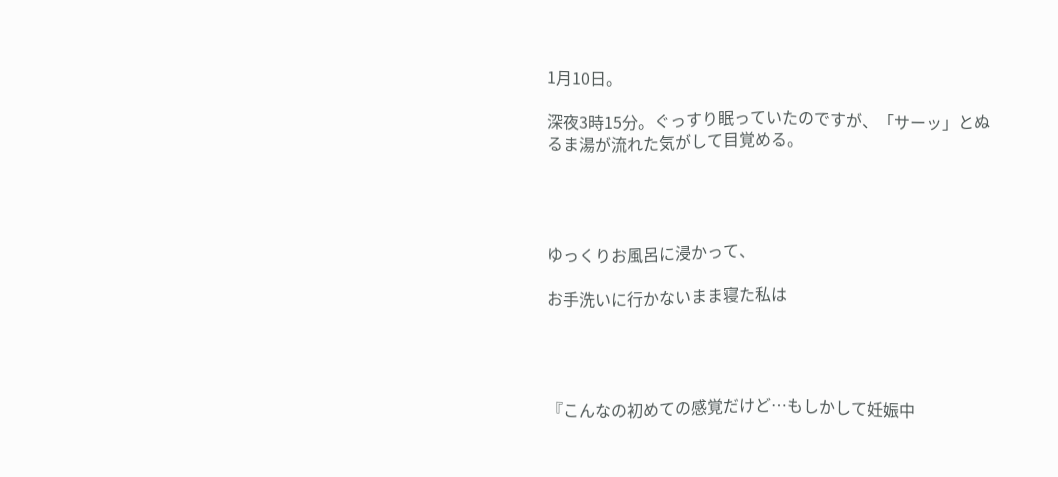1月10日。

深夜3時15分。ぐっすり眠っていたのですが、「サーッ」とぬるま湯が流れた気がして目覚める。




ゆっくりお風呂に浸かって、

お手洗いに行かないまま寝た私は




『こんなの初めての感覚だけど…もしかして妊娠中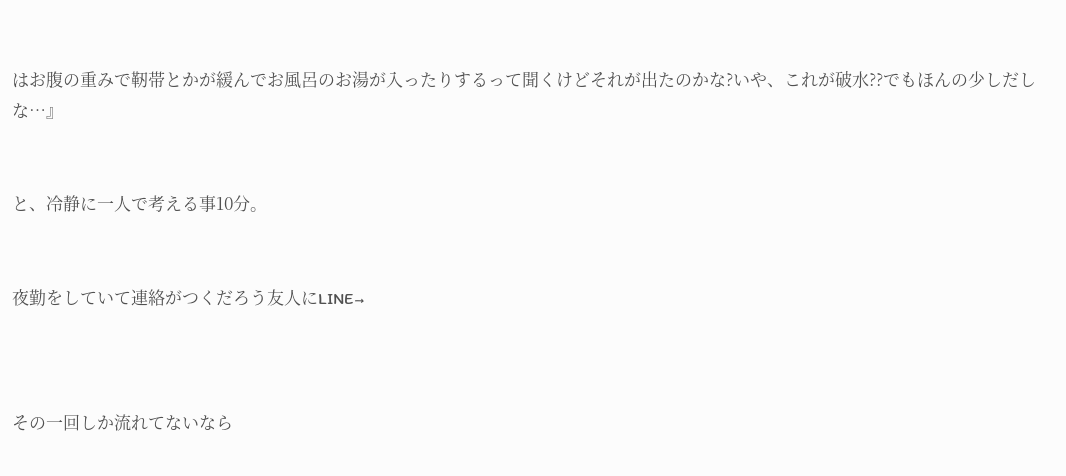はお腹の重みで靭帯とかが緩んでお風呂のお湯が入ったりするって聞くけどそれが出たのかな?いや、これが破水??でもほんの少しだしな…』


と、冷静に一人で考える事10分。


夜勤をしていて連絡がつくだろう友人にLINE→



その一回しか流れてないなら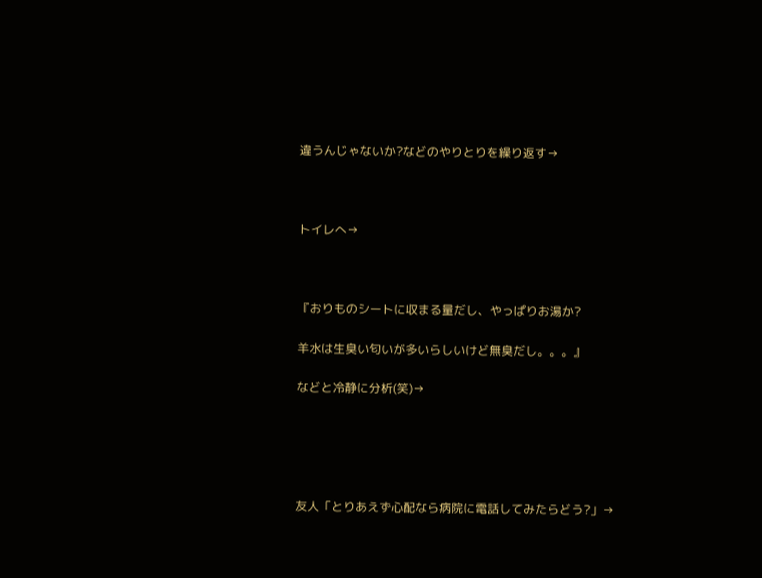違うんじゃないか?などのやりとりを繰り返す→



トイレへ→



『おりものシートに収まる量だし、やっぱりお湯か?

羊水は生臭い匂いが多いらしいけど無臭だし。。。』

などと冷静に分析(笑)→





友人「とりあえず心配なら病院に電話してみたらどう?」→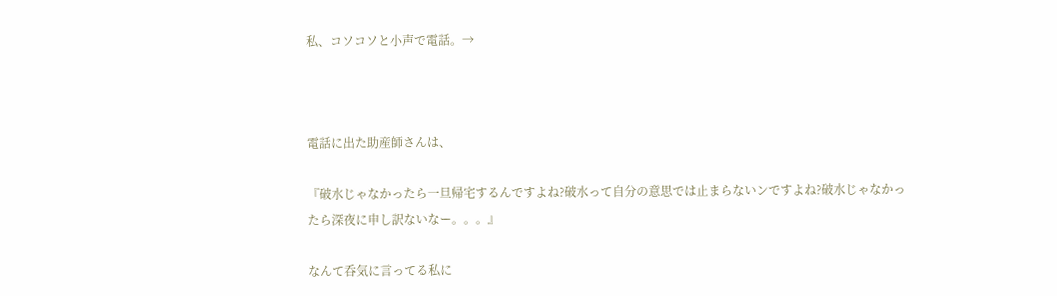私、コソコソと小声で電話。→



電話に出た助産師さんは、

『破水じゃなかったら一旦帰宅するんですよね?破水って自分の意思では止まらないンですよね?破水じゃなかったら深夜に申し訳ないなー。。。』

なんて呑気に言ってる私に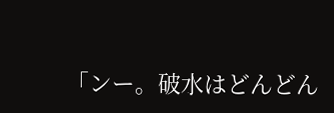「ンー。破水はどんどん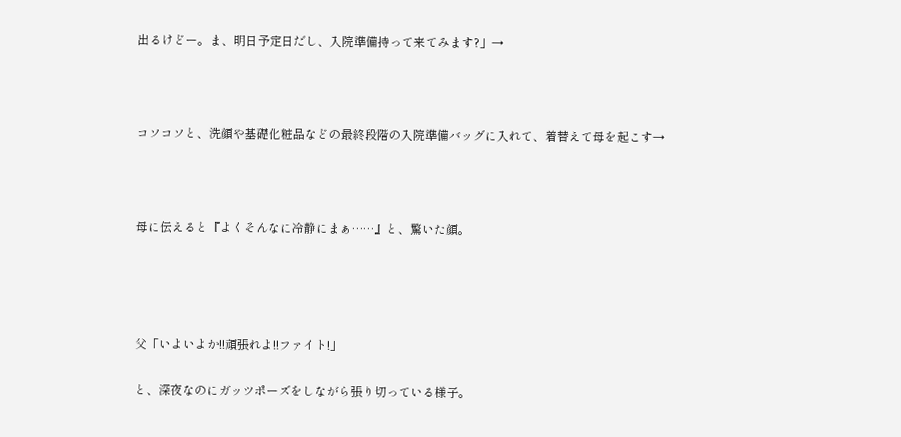出るけどー。ま、明日予定日だし、入院準備持って来てみます?」→



コソコソと、洗顔や基礎化粧品などの最終段階の入院準備バッグに入れて、着替えて母を起こす→



母に伝えると『よくそんなに冷静にまぁ……』と、驚いた顔。




父「いよいよか!!頑張れよ!!ファイト!」

と、深夜なのにガッツポーズをしながら張り切っている様子。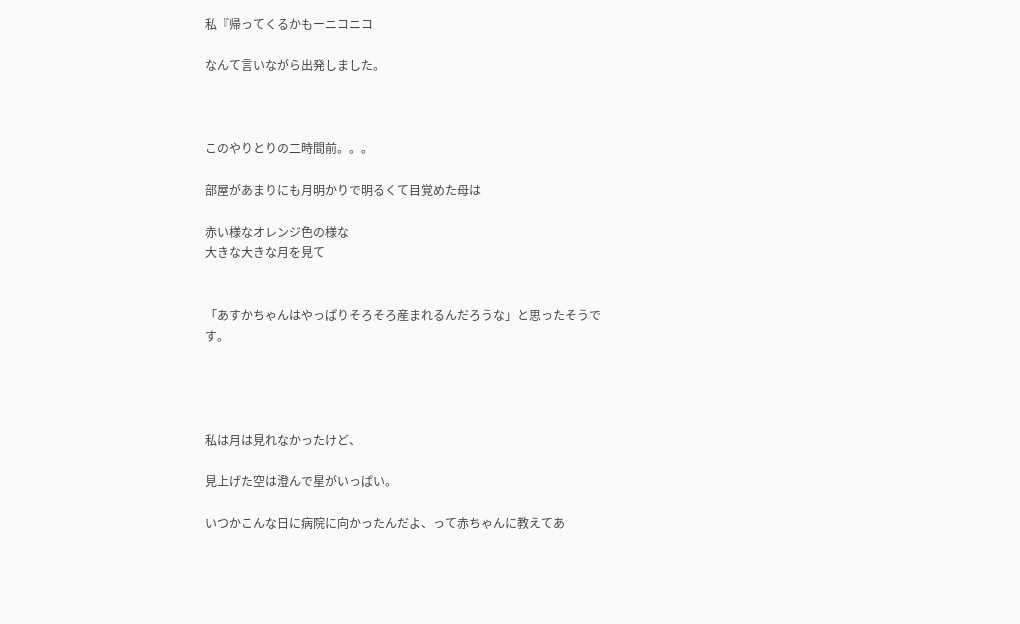私『帰ってくるかもーニコニコ

なんて言いながら出発しました。



このやりとりの二時間前。。。

部屋があまりにも月明かりで明るくて目覚めた母は

赤い様なオレンジ色の様な
大きな大きな月を見て


「あすかちゃんはやっぱりそろそろ産まれるんだろうな」と思ったそうです。




私は月は見れなかったけど、

見上げた空は澄んで星がいっぱい。

いつかこんな日に病院に向かったんだよ、って赤ちゃんに教えてあ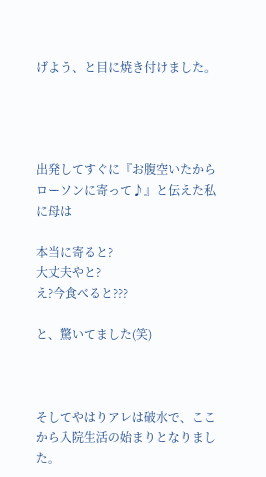げよう、と目に焼き付けました。




出発してすぐに『お腹空いたからローソンに寄って♪』と伝えた私に母は

本当に寄ると?
大丈夫やと?
え?今食べると???

と、驚いてました(笑)



そしてやはりアレは破水で、ここから入院生活の始まりとなりました。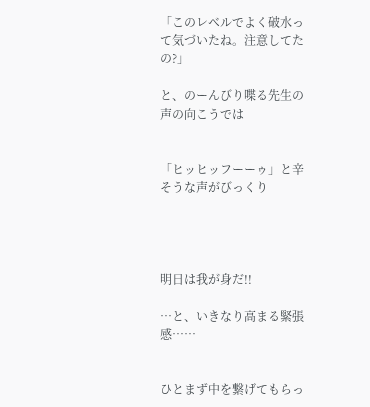「このレベルでよく破水って気づいたね。注意してたの?」

と、のーんびり喋る先生の声の向こうでは


「ヒッヒッフーーゥ」と辛そうな声がびっくり




明日は我が身だ!!

…と、いきなり高まる緊張感……


ひとまず中を繋げてもらっ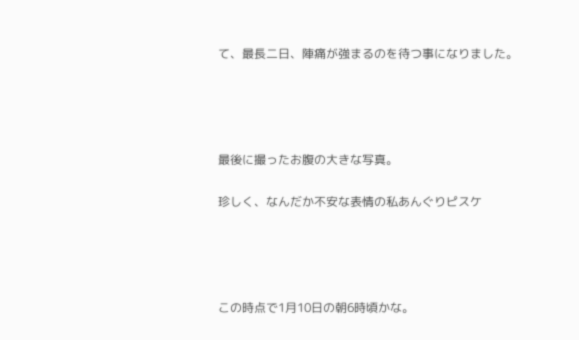て、最長二日、陣痛が強まるのを待つ事になりました。




最後に撮ったお腹の大きな写真。

珍しく、なんだか不安な表情の私あんぐりピスケ




この時点で1月10日の朝6時頃かな。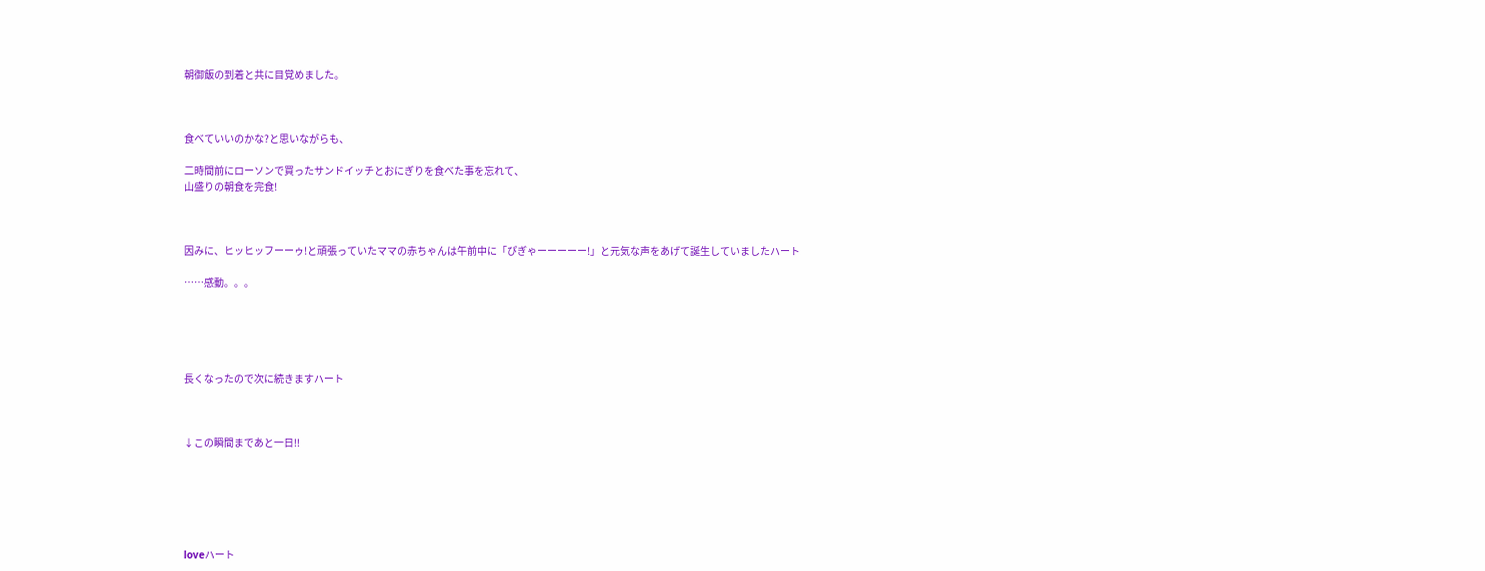朝御飯の到着と共に目覚めました。



食べていいのかな?と思いながらも、

二時間前にローソンで買ったサンドイッチとおにぎりを食べた事を忘れて、
山盛りの朝食を完食!



因みに、ヒッヒッフーーゥ!と頑張っていたママの赤ちゃんは午前中に「ぴぎゃーーーーー!」と元気な声をあげて誕生していましたハート

……感動。。。





長くなったので次に続きますハート



↓この瞬間まであと一日!!






loveハート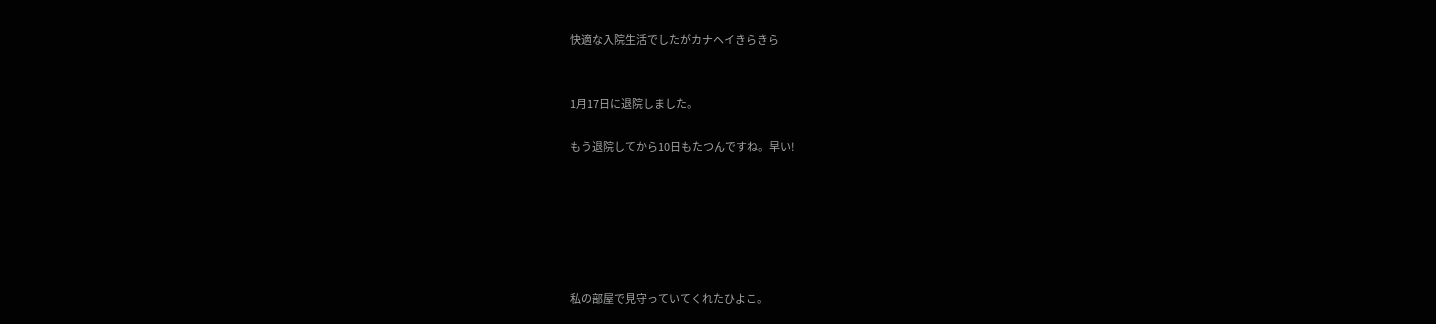快適な入院生活でしたがカナヘイきらきら


1月17日に退院しました。

もう退院してから10日もたつんですね。早い!






私の部屋で見守っていてくれたひよこ。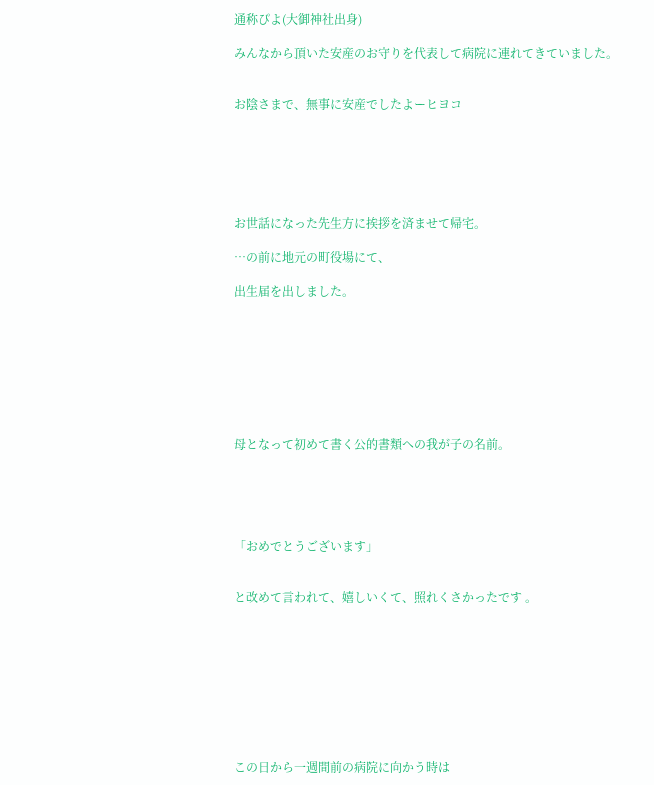通称ぴよ(大御神社出身)

みんなから頂いた安産のお守りを代表して病院に連れてきていました。


お陰さまで、無事に安産でしたよーヒヨコ






お世話になった先生方に挨拶を済ませて帰宅。

…の前に地元の町役場にて、

出生届を出しました。








母となって初めて書く公的書類への我が子の名前。





「おめでとうございます」


と改めて言われて、嬉しいくて、照れくさかったです 。









この日から一週間前の病院に向かう時は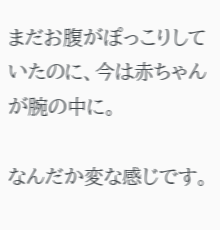まだお腹がぽっこりしていたのに、今は赤ちゃんが腕の中に。

なんだか変な感じです。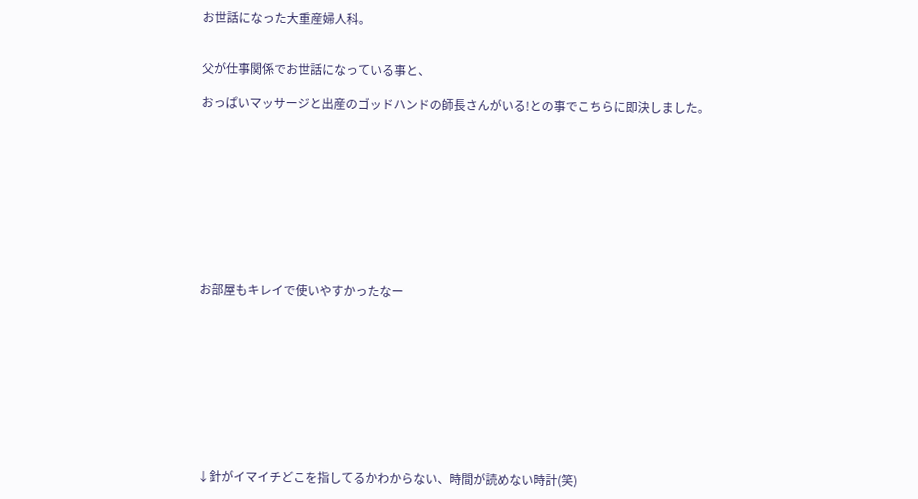お世話になった大重産婦人科。


父が仕事関係でお世話になっている事と、

おっぱいマッサージと出産のゴッドハンドの師長さんがいる!との事でこちらに即決しました。










お部屋もキレイで使いやすかったなー










↓針がイマイチどこを指してるかわからない、時間が読めない時計(笑)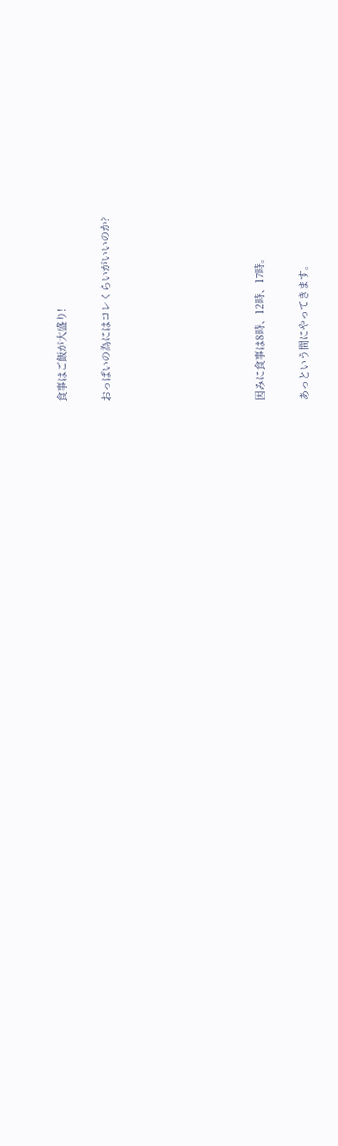食事はご飯が大盛り!

おっぱいの為にはコレくらいがいいのか?






因みに食事は8時、12時、17時。

あっという間にやってきます。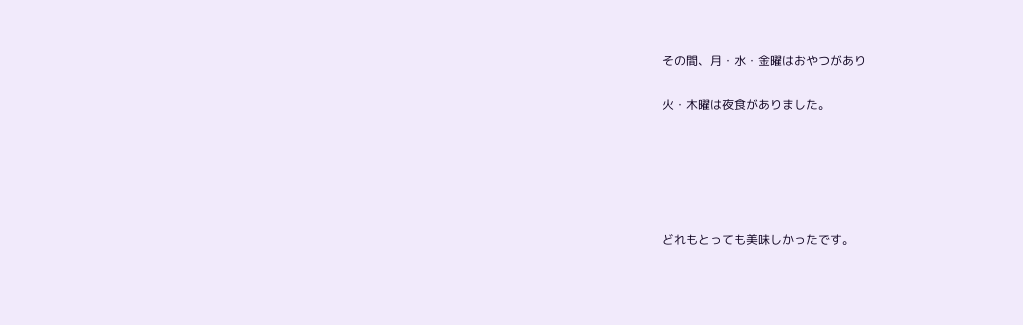その間、月・水・金曜はおやつがあり

火・木曜は夜食がありました。





どれもとっても美味しかったです。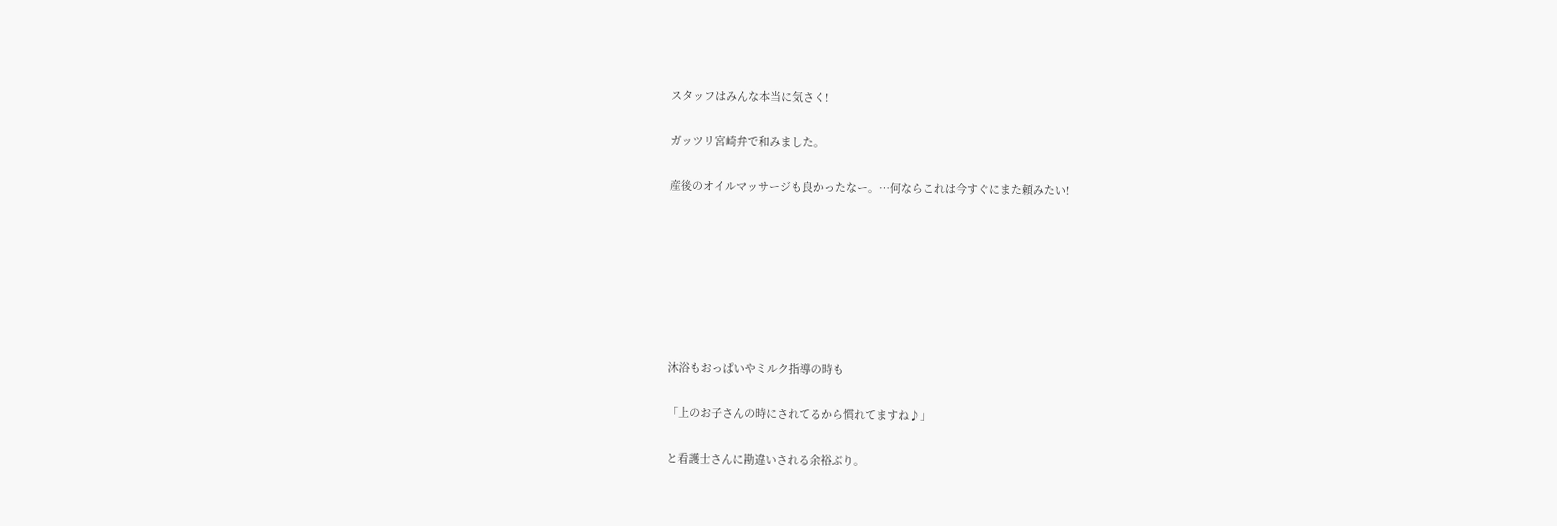スタッフはみんな本当に気さく!

ガッツリ宮崎弁で和みました。

産後のオイルマッサージも良かったなー。…何ならこれは今すぐにまた頼みたい!







沐浴もおっぱいやミルク指導の時も

「上のお子さんの時にされてるから慣れてますね♪」

と看護士さんに勘違いされる余裕ぶり。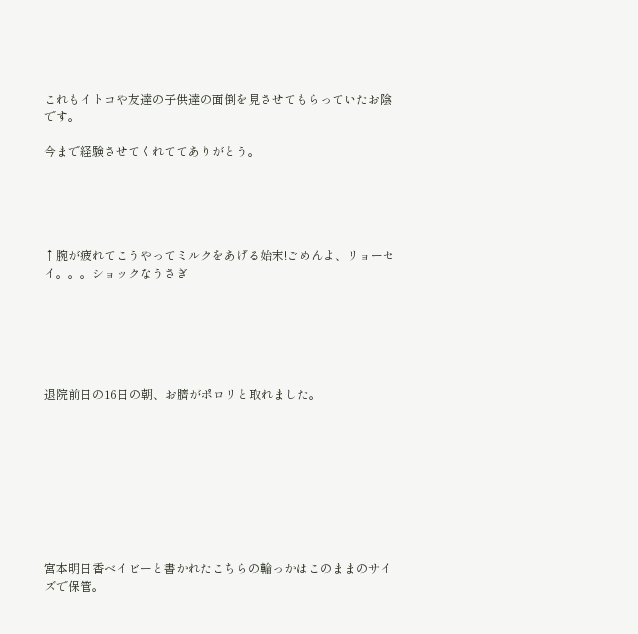これもイトコや友達の子供達の面倒を見させてもらっていたお陰です。

今まで経験させてくれててありがとう。





↑腕が疲れてこうやってミルクをあげる始末!ごめんよ、リョーセイ。。。ショックなうさぎ






退院前日の16日の朝、お臍がポロリと取れました。









宮本明日香ベイビーと書かれたこちらの輪っかはこのままのサイズで保管。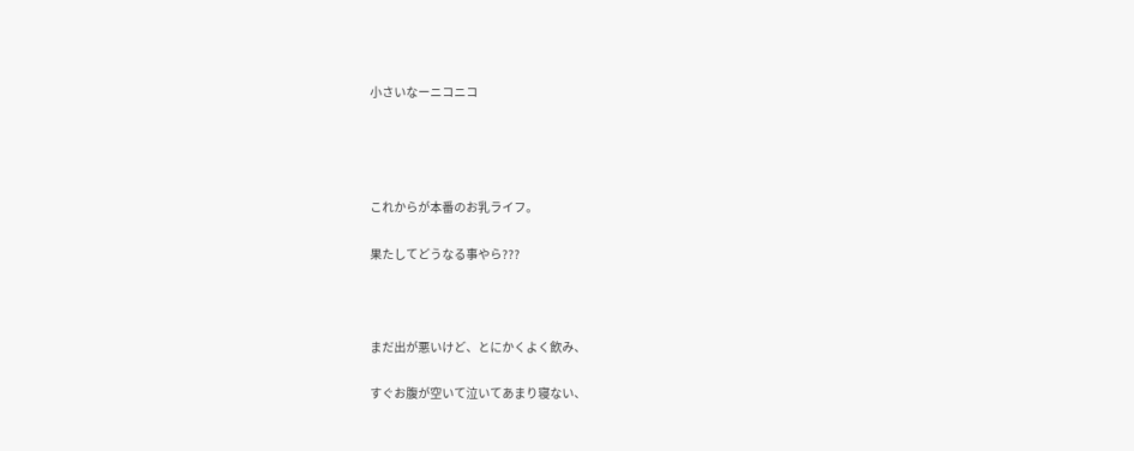小さいなーニコニコ




これからが本番のお乳ライフ。

果たしてどうなる事やら???



まだ出が悪いけど、とにかくよく飲み、

すぐお腹が空いて泣いてあまり寝ない、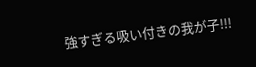強すぎる吸い付きの我が子!!!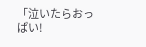「泣いたらおっぱい!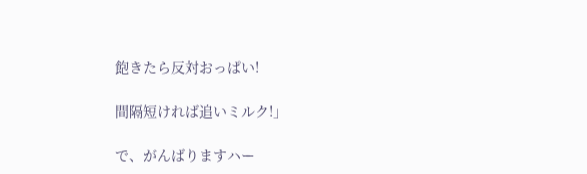飽きたら反対おっぱい!

間隔短ければ追いミルク!」

で、がんばりますハー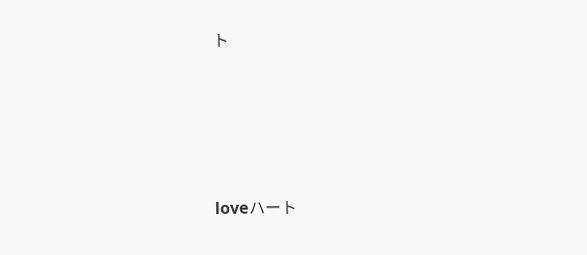ト






loveハート